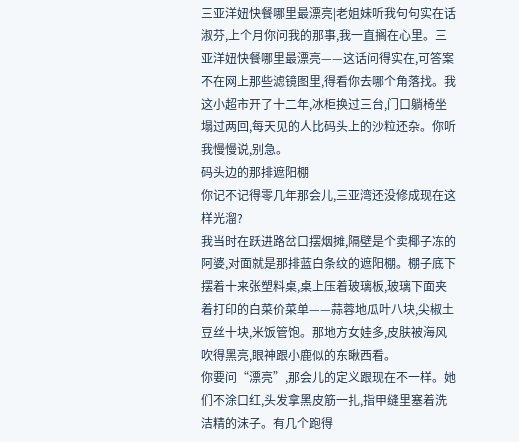三亚洋妞快餐哪里最漂亮|老姐妹听我句句实在话
淑芬,上个月你问我的那事,我一直搁在心里。三亚洋妞快餐哪里最漂亮——这话问得实在,可答案不在网上那些滤镜图里,得看你去哪个角落找。我这小超市开了十二年,冰柜换过三台,门口躺椅坐塌过两回,每天见的人比码头上的沙粒还杂。你听我慢慢说,别急。
码头边的那排遮阳棚
你记不记得零几年那会儿,三亚湾还没修成现在这样光溜?
我当时在跃进路岔口摆烟摊,隔壁是个卖椰子冻的阿婆,对面就是那排蓝白条纹的遮阳棚。棚子底下摆着十来张塑料桌,桌上压着玻璃板,玻璃下面夹着打印的白菜价菜单——蒜蓉地瓜叶八块,尖椒土豆丝十块,米饭管饱。那地方女娃多,皮肤被海风吹得黑亮,眼神跟小鹿似的东瞅西看。
你要问“漂亮”,那会儿的定义跟现在不一样。她们不涂口红,头发拿黑皮筋一扎,指甲缝里塞着洗洁精的沫子。有几个跑得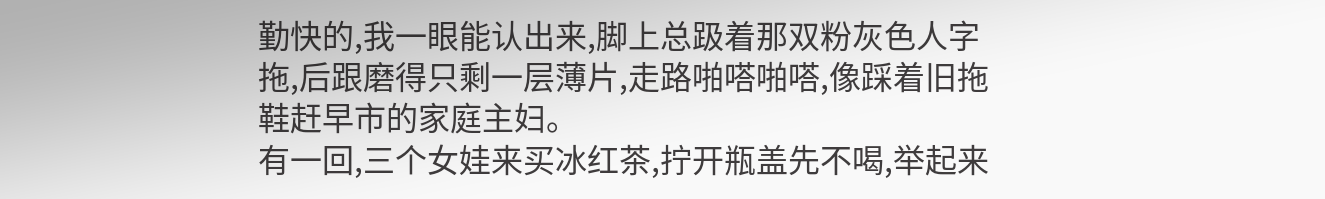勤快的,我一眼能认出来,脚上总趿着那双粉灰色人字拖,后跟磨得只剩一层薄片,走路啪嗒啪嗒,像踩着旧拖鞋赶早市的家庭主妇。
有一回,三个女娃来买冰红茶,拧开瓶盖先不喝,举起来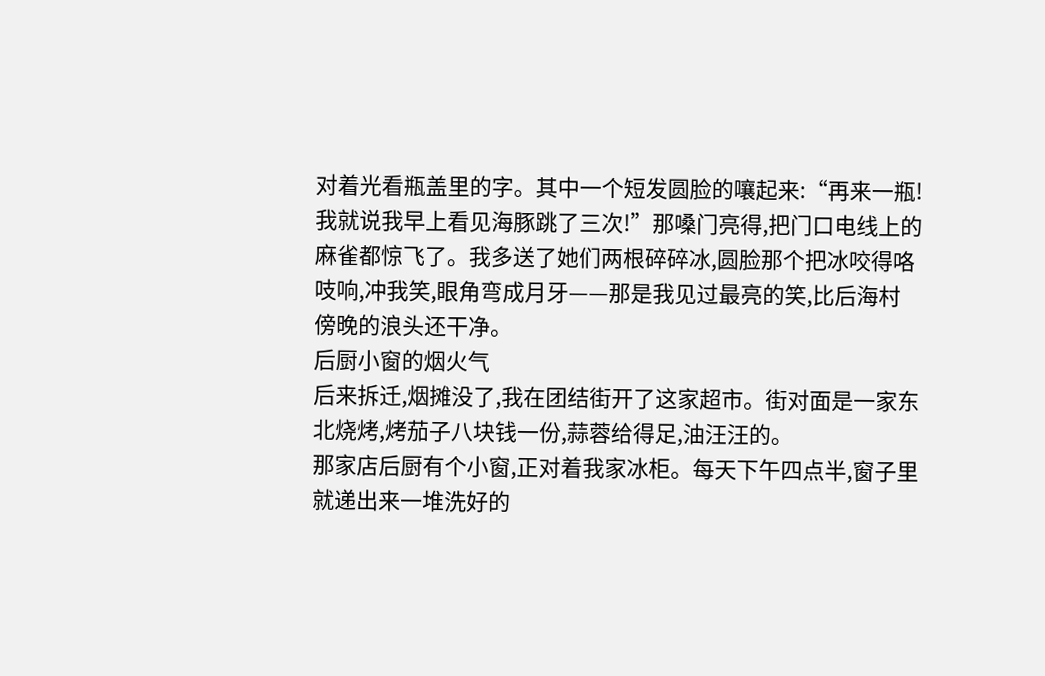对着光看瓶盖里的字。其中一个短发圆脸的嚷起来:“再来一瓶!我就说我早上看见海豚跳了三次!”那嗓门亮得,把门口电线上的麻雀都惊飞了。我多送了她们两根碎碎冰,圆脸那个把冰咬得咯吱响,冲我笑,眼角弯成月牙——那是我见过最亮的笑,比后海村傍晚的浪头还干净。
后厨小窗的烟火气
后来拆迁,烟摊没了,我在团结街开了这家超市。街对面是一家东北烧烤,烤茄子八块钱一份,蒜蓉给得足,油汪汪的。
那家店后厨有个小窗,正对着我家冰柜。每天下午四点半,窗子里就递出来一堆洗好的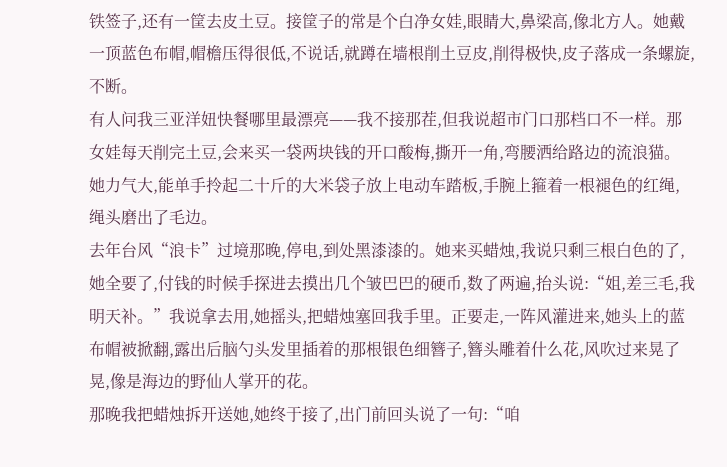铁签子,还有一筐去皮土豆。接筐子的常是个白净女娃,眼睛大,鼻梁高,像北方人。她戴一顶蓝色布帽,帽檐压得很低,不说话,就蹲在墙根削土豆皮,削得极快,皮子落成一条螺旋,不断。
有人问我三亚洋妞快餐哪里最漂亮——我不接那茬,但我说超市门口那档口不一样。那女娃每天削完土豆,会来买一袋两块钱的开口酸梅,撕开一角,弯腰洒给路边的流浪猫。她力气大,能单手拎起二十斤的大米袋子放上电动车踏板,手腕上箍着一根褪色的红绳,绳头磨出了毛边。
去年台风“浪卡”过境那晚,停电,到处黑漆漆的。她来买蜡烛,我说只剩三根白色的了,她全要了,付钱的时候手探进去摸出几个皱巴巴的硬币,数了两遍,抬头说:“姐,差三毛,我明天补。”我说拿去用,她摇头,把蜡烛塞回我手里。正要走,一阵风灌进来,她头上的蓝布帽被掀翻,露出后脑勺头发里插着的那根银色细簪子,簪头雕着什么花,风吹过来晃了晃,像是海边的野仙人掌开的花。
那晚我把蜡烛拆开送她,她终于接了,出门前回头说了一句:“咱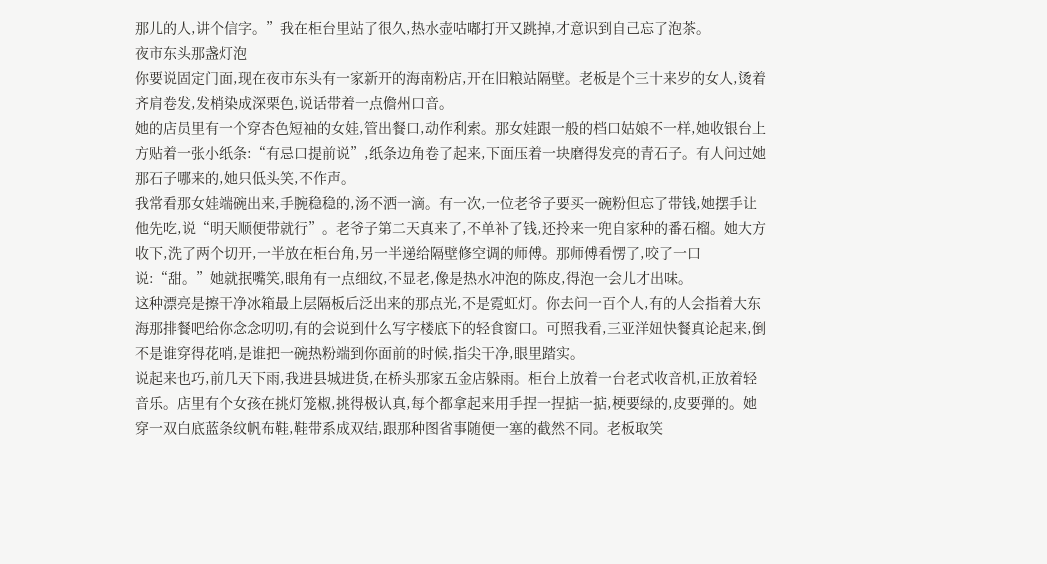那儿的人,讲个信字。”我在柜台里站了很久,热水壶咕嘟打开又跳掉,才意识到自己忘了泡茶。
夜市东头那盏灯泡
你要说固定门面,现在夜市东头有一家新开的海南粉店,开在旧粮站隔壁。老板是个三十来岁的女人,烫着齐肩卷发,发梢染成深栗色,说话带着一点儋州口音。
她的店员里有一个穿杏色短袖的女娃,管出餐口,动作利索。那女娃跟一般的档口姑娘不一样,她收银台上方贴着一张小纸条:“有忌口提前说”,纸条边角卷了起来,下面压着一块磨得发亮的青石子。有人问过她那石子哪来的,她只低头笑,不作声。
我常看那女娃端碗出来,手腕稳稳的,汤不洒一滴。有一次,一位老爷子要买一碗粉但忘了带钱,她摆手让他先吃,说“明天顺便带就行”。老爷子第二天真来了,不单补了钱,还拎来一兜自家种的番石榴。她大方收下,洗了两个切开,一半放在柜台角,另一半递给隔壁修空调的师傅。那师傅看愣了,咬了一口说:“甜。”她就抿嘴笑,眼角有一点细纹,不显老,像是热水冲泡的陈皮,得泡一会儿才出味。
这种漂亮是擦干净冰箱最上层隔板后泛出来的那点光,不是霓虹灯。你去问一百个人,有的人会指着大东海那排餐吧给你念念叨叨,有的会说到什么写字楼底下的轻食窗口。可照我看,三亚洋妞快餐真论起来,倒不是谁穿得花哨,是谁把一碗热粉端到你面前的时候,指尖干净,眼里踏实。
说起来也巧,前几天下雨,我进县城进货,在桥头那家五金店躲雨。柜台上放着一台老式收音机,正放着轻音乐。店里有个女孩在挑灯笼椒,挑得极认真,每个都拿起来用手捏一捏掂一掂,梗要绿的,皮要弾的。她穿一双白底蓝条纹帆布鞋,鞋带系成双结,跟那种图省事随便一塞的截然不同。老板取笑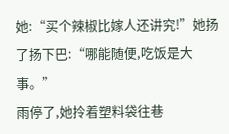她:“买个辣椒比嫁人还讲究!”她扬了扬下巴:“哪能随便,吃饭是大事。”
雨停了,她拎着塑料袋往巷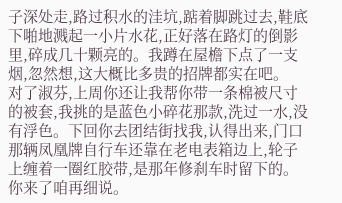子深处走,路过积水的洼坑,踮着脚跳过去,鞋底下啪地溅起一小片水花,正好落在路灯的倒影里,碎成几十颗亮的。我蹲在屋檐下点了一支烟,忽然想,这大概比多贵的招牌都实在吧。
对了淑芬,上周你还让我帮你带一条棉被尺寸的被套,我挑的是蓝色小碎花那款,洗过一水,没有浮色。下回你去团结街找我,认得出来,门口那辆凤凰牌自行车还靠在老电表箱边上,轮子上缠着一圈红胶带,是那年修刹车时留下的。你来了咱再细说。